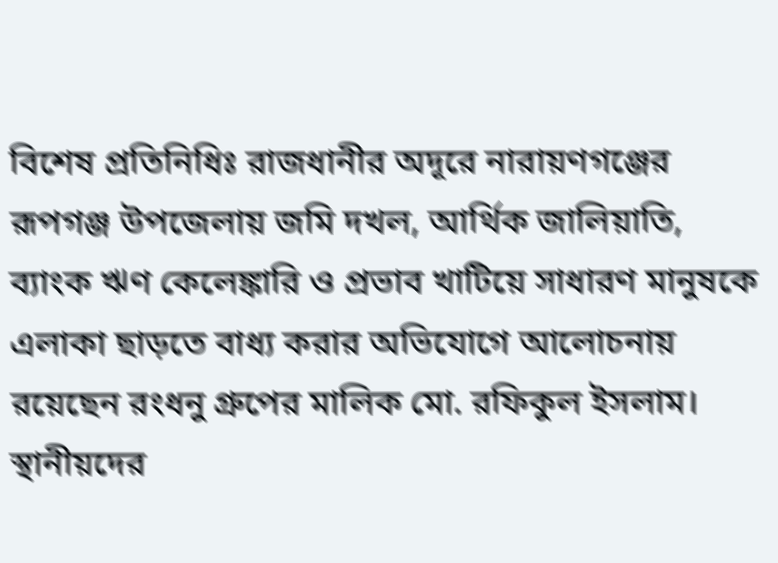বিশেষ প্রতিনিধিঃ রাজধানীর অদূরে নারায়ণগঞ্জের রূপগঞ্জ উপজেলায় জমি দখল, আর্থিক জালিয়াতি, ব্যাংক ঋণ কেলেঙ্কারি ও প্রভাব খাটিয়ে সাধারণ মানুষকে এলাকা ছাড়তে বাধ্য করার অভিযোগে আলোচনায় রয়েছেন রংধনু গ্রুপের মালিক মো. রফিকুল ইসলাম।
স্থানীয়দের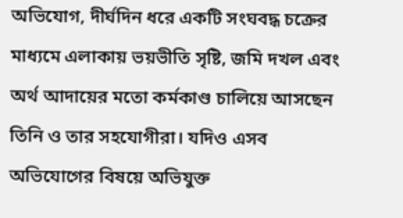অভিযোগ, দীর্ঘদিন ধরে একটি সংঘবদ্ধ চক্রের মাধ্যমে এলাকায় ভয়ভীতি সৃষ্টি, জমি দখল এবং অর্থ আদায়ের মতো কর্মকাণ্ড চালিয়ে আসছেন তিনি ও তার সহযোগীরা। যদিও এসব অভিযোগের বিষয়ে অভিযুক্ত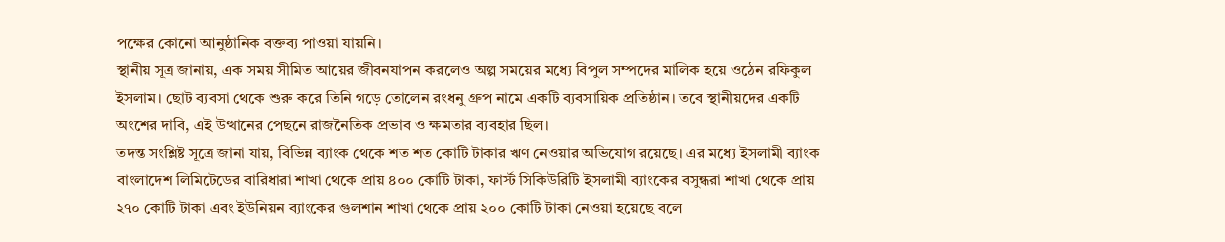পক্ষের কোনো আনুষ্ঠানিক বক্তব্য পাওয়া যায়নি।
স্থানীয় সূত্র জানায়, এক সময় সীমিত আয়ের জীবনযাপন করলেও অল্প সময়ের মধ্যে বিপুল সম্পদের মালিক হয়ে ওঠেন রফিকুল ইসলাম। ছোট ব্যবসা থেকে শুরু করে তিনি গড়ে তোলেন রংধনু গ্রুপ নামে একটি ব্যবসায়িক প্রতিষ্ঠান। তবে স্থানীয়দের একটি অংশের দাবি, এই উত্থানের পেছনে রাজনৈতিক প্রভাব ও ক্ষমতার ব্যবহার ছিল।
তদন্ত সংশ্লিষ্ট সূত্রে জানা যায়, বিভিন্ন ব্যাংক থেকে শত শত কোটি টাকার ঋণ নেওয়ার অভিযোগ রয়েছে। এর মধ্যে ইসলামী ব্যাংক বাংলাদেশ লিমিটেডের বারিধারা শাখা থেকে প্রায় ৪০০ কোটি টাকা, ফার্স্ট সিকিউরিটি ইসলামী ব্যাংকের বসুন্ধরা শাখা থেকে প্রায় ২৭০ কোটি টাকা এবং ইউনিয়ন ব্যাংকের গুলশান শাখা থেকে প্রায় ২০০ কোটি টাকা নেওয়া হয়েছে বলে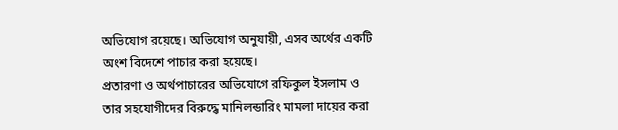অভিযোগ রয়েছে। অভিযোগ অনুযায়ী, এসব অর্থের একটি অংশ বিদেশে পাচার করা হয়েছে।
প্রতারণা ও অর্থপাচারের অভিযোগে রফিকুল ইসলাম ও তার সহযোগীদের বিরুদ্ধে মানিলন্ডারিং মামলা দায়ের করা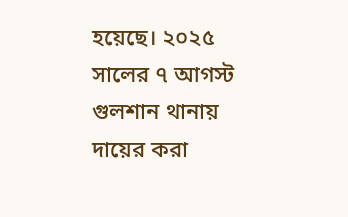হয়েছে। ২০২৫ সালের ৭ আগস্ট গুলশান থানায় দায়ের করা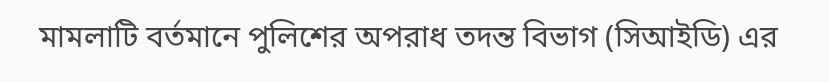মামলাটি বর্তমানে পুলিশের অপরাধ তদন্ত বিভাগ (সিআইডি) এর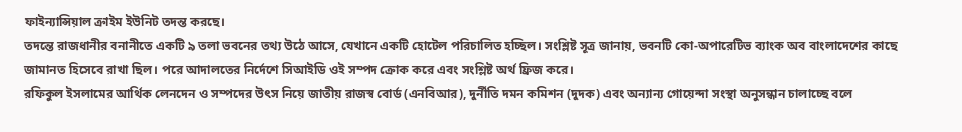ফাইন্যান্সিয়াল ক্রাইম ইউনিট তদন্ত করছে।
তদন্তে রাজধানীর বনানীতে একটি ৯ তলা ভবনের তথ্য উঠে আসে, যেখানে একটি হোটেল পরিচালিত হচ্ছিল। সংশ্লিষ্ট সূত্র জানায়, ভবনটি কো-অপারেটিভ ব্যাংক অব বাংলাদেশের কাছে জামানত হিসেবে রাখা ছিল। পরে আদালতের নির্দেশে সিআইডি ওই সম্পদ ক্রোক করে এবং সংশ্লিষ্ট অর্থ ফ্রিজ করে।
রফিকুল ইসলামের আর্থিক লেনদেন ও সম্পদের উৎস নিয়ে জাতীয় রাজস্ব বোর্ড (এনবিআর), দুর্নীতি দমন কমিশন (দুদক) এবং অন্যান্য গোয়েন্দা সংস্থা অনুসন্ধান চালাচ্ছে বলে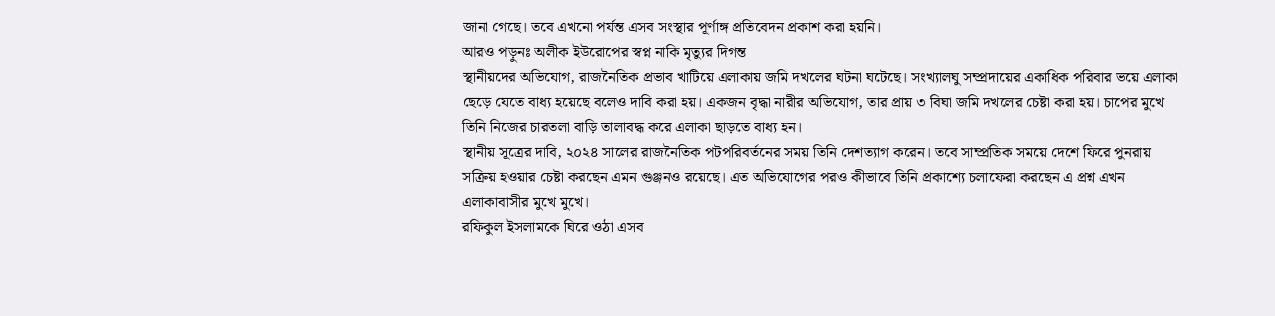জানা গেছে। তবে এখনো পর্যন্ত এসব সংস্থার পূর্ণাঙ্গ প্রতিবেদন প্রকাশ করা হয়নি।
আরও পড়ুনঃ অলীক ইউরোপের স্বপ্ন নাকি মৃত্যুর দিগন্ত
স্থানীয়দের অভিযোগ, রাজনৈতিক প্রভাব খাটিয়ে এলাকায় জমি দখলের ঘটনা ঘটেছে। সংখ্যালঘু সম্প্রদায়ের একাধিক পরিবার ভয়ে এলাকা ছেড়ে যেতে বাধ্য হয়েছে বলেও দাবি করা হয়। একজন বৃদ্ধা নারীর অভিযোগ, তার প্রায় ৩ বিঘা জমি দখলের চেষ্টা করা হয়। চাপের মুখে তিনি নিজের চারতলা বাড়ি তালাবদ্ধ করে এলাকা ছাড়তে বাধ্য হন।
স্থানীয় সূত্রের দাবি, ২০২৪ সালের রাজনৈতিক পটপরিবর্তনের সময় তিনি দেশত্যাগ করেন। তবে সাম্প্রতিক সময়ে দেশে ফিরে পুনরায় সক্রিয় হওয়ার চেষ্টা করছেন এমন গুঞ্জনও রয়েছে। এত অভিযোগের পরও কীভাবে তিনি প্রকাশ্যে চলাফেরা করছেন এ প্রশ্ন এখন এলাকাবাসীর মুখে মুখে।
রফিকুল ইসলামকে ঘিরে ওঠা এসব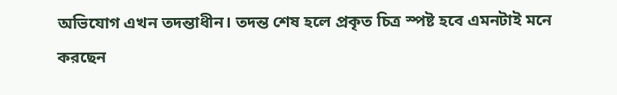অভিযোগ এখন তদন্তাধীন। তদন্ত শেষ হলে প্রকৃত চিত্র স্পষ্ট হবে এমনটাই মনে করছেন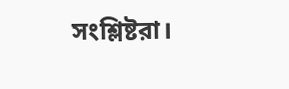সংশ্লিষ্টরা।